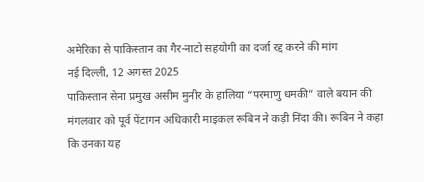अमेरिका से पाकिस्तान का गैर-नाटो सहयोगी का दर्जा रद्द करने की मांग
नई दिल्ली, 12 अगस्त 2025
पाकिस्तान सेना प्रमुख असीम मुनीर के हालिया “परमाणु धमकी” वाले बयान की मंगलवार को पूर्व पेंटागन अधिकारी माइकल रूबिन ने कड़ी निंदा की। रूबिन ने कहा कि उनका यह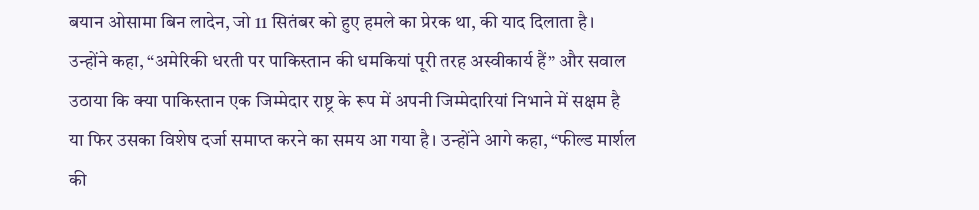बयान ओसामा बिन लादेन, जो 11 सितंबर को हुए हमले का प्रेरक था, की याद दिलाता है। उन्होंने कहा, “अमेरिकी धरती पर पाकिस्तान की धमकियां पूरी तरह अस्वीकार्य हैं” और सवाल उठाया कि क्या पाकिस्तान एक जिम्मेदार राष्ट्र के रूप में अपनी जिम्मेदारियां निभाने में सक्षम है या फिर उसका विशेष दर्जा समाप्त करने का समय आ गया है। उन्होंने आगे कहा, “फील्ड मार्शल की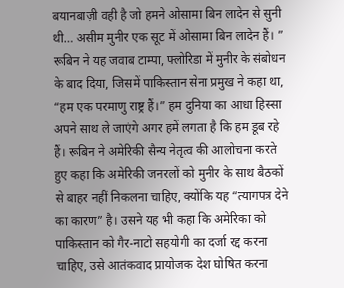बयानबाज़ी वही है जो हमने ओसामा बिन लादेन से सुनी थी… असीम मुनीर एक सूट में ओसामा बिन लादेन हैं। ”
रूबिन ने यह जवाब टाम्पा, फ्लोरिडा में मुनीर के संबोधन के बाद दिया, जिसमें पाकिस्तान सेना प्रमुख ने कहा था, “हम एक परमाणु राष्ट्र हैं।” हम दुनिया का आधा हिस्सा अपने साथ ले जाएंगे अगर हमें लगता है कि हम डूब रहे हैं। रूबिन ने अमेरिकी सैन्य नेतृत्व की आलोचना करते हुए कहा कि अमेरिकी जनरलों को मुनीर के साथ बैठकों से बाहर नहीं निकलना चाहिए, क्योंकि यह “त्यागपत्र देने का कारण” है। उसने यह भी कहा कि अमेरिका को पाकिस्तान को गैर-नाटो सहयोगी का दर्जा रद्द करना चाहिए, उसे आतंकवाद प्रायोजक देश घोषित करना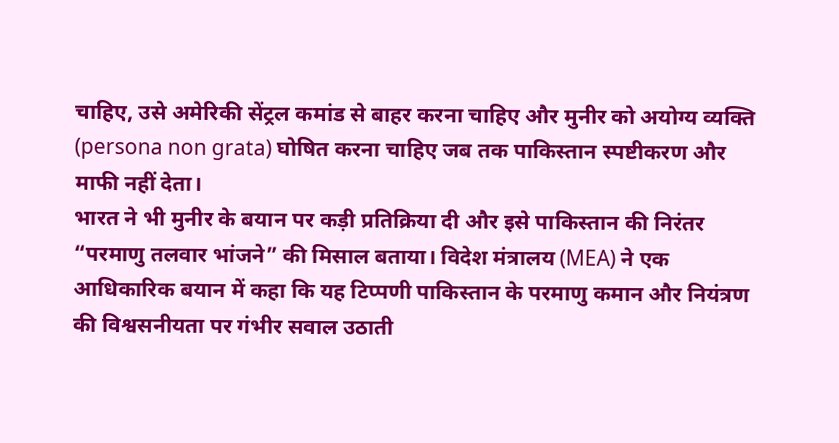चाहिए, उसे अमेरिकी सेंट्रल कमांड से बाहर करना चाहिए और मुनीर को अयोग्य व्यक्ति (persona non grata) घोषित करना चाहिए जब तक पाकिस्तान स्पष्टीकरण और माफी नहीं देता।
भारत ने भी मुनीर के बयान पर कड़ी प्रतिक्रिया दी और इसे पाकिस्तान की निरंतर “परमाणु तलवार भांजने” की मिसाल बताया। विदेश मंत्रालय (MEA) ने एक आधिकारिक बयान में कहा कि यह टिप्पणी पाकिस्तान के परमाणु कमान और नियंत्रण की विश्वसनीयता पर गंभीर सवाल उठाती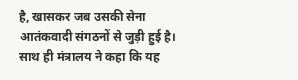है, खासकर जब उसकी सेना आतंकवादी संगठनों से जुड़ी हुई है। साथ ही मंत्रालय ने कहा कि यह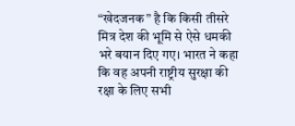“खेदजनक” है कि किसी तीसरे मित्र देश की भूमि से ऐसे धमकी भरे बयान दिए गए। भारत ने कहा कि वह अपनी राष्ट्रीय सुरक्षा की रक्षा के लिए सभी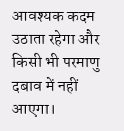आवश्यक कदम उठाता रहेगा और किसी भी परमाणु दबाव में नहीं आएगा।